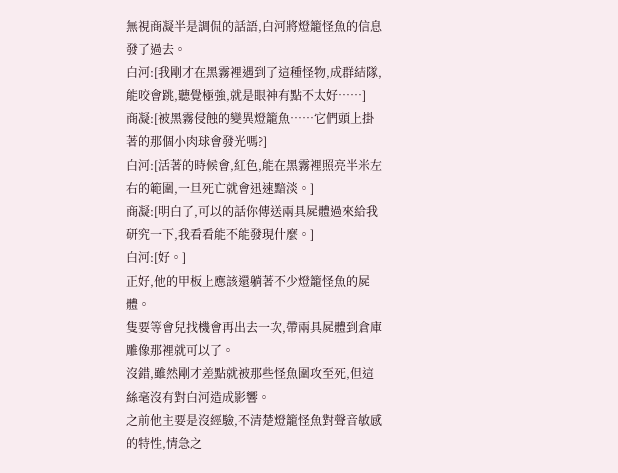無視商凝半是調侃的話語,白河將燈籠怪魚的信息發了過去。
白河:[我剛才在黑霧裡遇到了這種怪物,成群結隊,能咬會跳,聽覺極強,就是眼神有點不太好……]
商凝:[被黑霧侵蝕的變異燈籠魚……它們頭上掛著的那個小肉球會發光嗎?]
白河:[活著的時候會,紅色,能在黑霧裡照亮半米左右的範圍,一旦死亡就會迅速黯淡。]
商凝:[明白了,可以的話你傳送兩具屍體過來給我研究一下,我看看能不能發現什麼。]
白河:[好。]
正好,他的甲板上應該還躺著不少燈籠怪魚的屍體。
隻要等會兒找機會再出去一次,帶兩具屍體到倉庫雕像那裡就可以了。
沒錯,雖然剛才差點就被那些怪魚圍攻至死,但這絲毫沒有對白河造成影響。
之前他主要是沒經驗,不清楚燈籠怪魚對聲音敏感的特性,情急之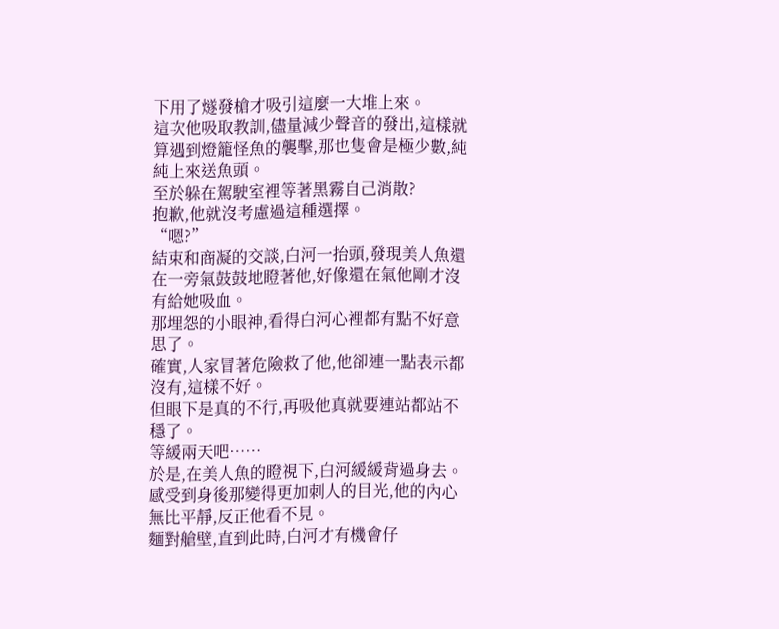下用了燧發槍才吸引這麼一大堆上來。
這次他吸取教訓,儘量減少聲音的發出,這樣就算遇到燈籠怪魚的襲擊,那也隻會是極少數,純純上來送魚頭。
至於躲在駕駛室裡等著黑霧自己消散?
抱歉,他就沒考慮過這種選擇。
“嗯?”
結束和商凝的交談,白河一抬頭,發現美人魚還在一旁氣鼓鼓地瞪著他,好像還在氣他剛才沒有給她吸血。
那埋怨的小眼神,看得白河心裡都有點不好意思了。
確實,人家冒著危險救了他,他卻連一點表示都沒有,這樣不好。
但眼下是真的不行,再吸他真就要連站都站不穩了。
等緩兩天吧……
於是,在美人魚的瞪視下,白河緩緩背過身去。
感受到身後那變得更加刺人的目光,他的內心無比平靜,反正他看不見。
麵對艙壁,直到此時,白河才有機會仔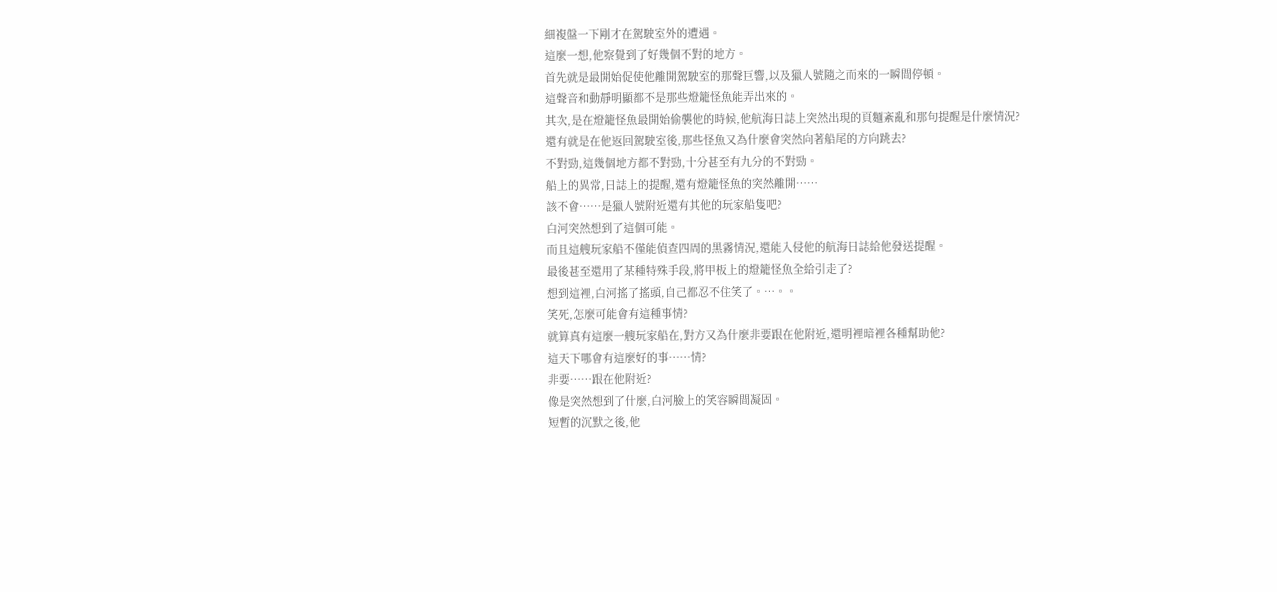細複盤一下剛才在駕駛室外的遭遇。
這麼一想,他察覺到了好幾個不對的地方。
首先就是最開始促使他離開駕駛室的那聲巨響,以及獵人號隨之而來的一瞬間停頓。
這聲音和動靜明顯都不是那些燈籠怪魚能弄出來的。
其次,是在燈籠怪魚最開始偷襲他的時候,他航海日誌上突然出現的頁麵紊亂和那句提醒是什麼情況?
還有就是在他返回駕駛室後,那些怪魚又為什麼會突然向著船尾的方向跳去?
不對勁,這幾個地方都不對勁,十分甚至有九分的不對勁。
船上的異常,日誌上的提醒,還有燈籠怪魚的突然離開……
該不會……是獵人號附近還有其他的玩家船隻吧?
白河突然想到了這個可能。
而且這艘玩家船不僅能偵查四周的黑霧情況,還能入侵他的航海日誌給他發送提醒。
最後甚至還用了某種特殊手段,將甲板上的燈籠怪魚全給引走了?
想到這裡,白河搖了搖頭,自己都忍不住笑了。…。。
笑死,怎麼可能會有這種事情?
就算真有這麼一艘玩家船在,對方又為什麼非要跟在他附近,還明裡暗裡各種幫助他?
這天下哪會有這麼好的事……情?
非要……跟在他附近?
像是突然想到了什麼,白河臉上的笑容瞬間凝固。
短暫的沉默之後,他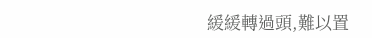緩緩轉過頭,難以置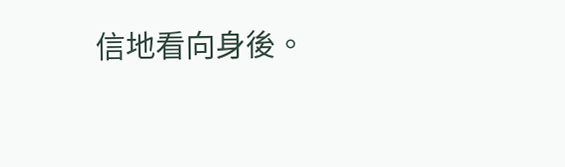信地看向身後。